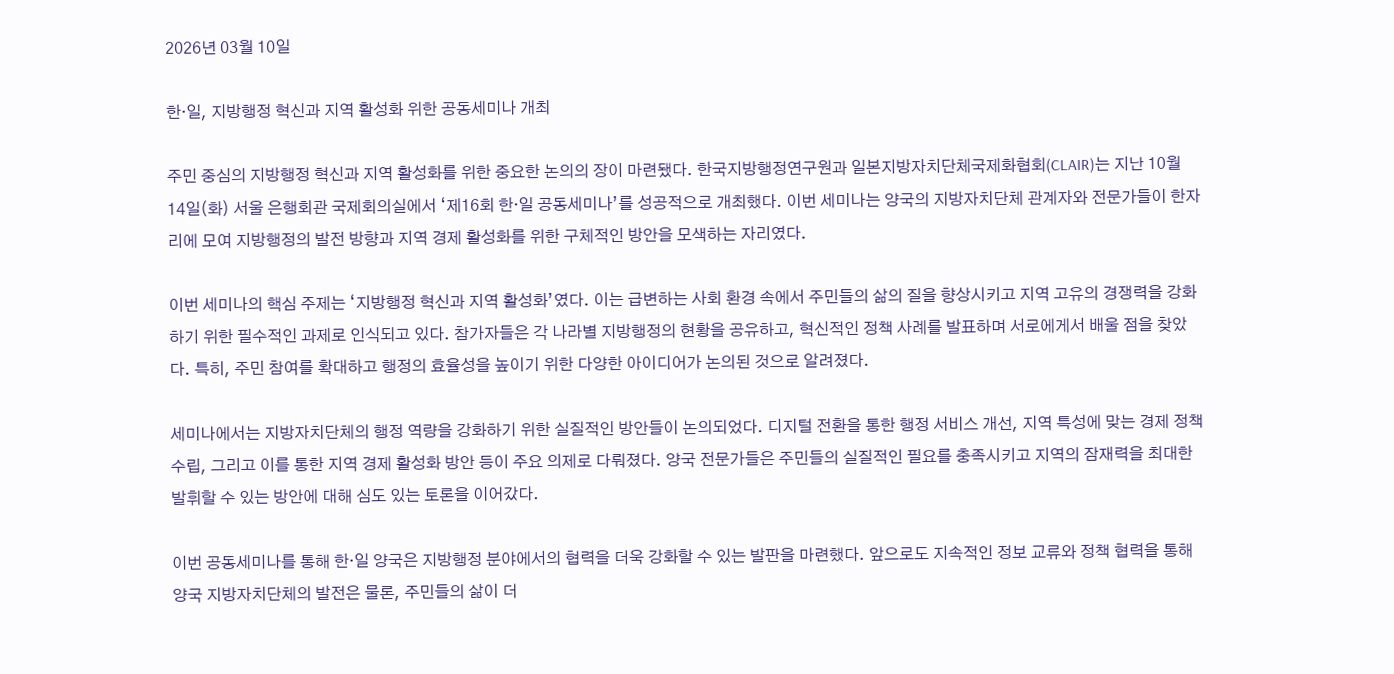2026년 03월 10일

한·일, 지방행정 혁신과 지역 활성화 위한 공동세미나 개최

주민 중심의 지방행정 혁신과 지역 활성화를 위한 중요한 논의의 장이 마련됐다. 한국지방행정연구원과 일본지방자치단체국제화협회(CLAIR)는 지난 10월 14일(화) 서울 은행회관 국제회의실에서 ‘제16회 한·일 공동세미나’를 성공적으로 개최했다. 이번 세미나는 양국의 지방자치단체 관계자와 전문가들이 한자리에 모여 지방행정의 발전 방향과 지역 경제 활성화를 위한 구체적인 방안을 모색하는 자리였다.

이번 세미나의 핵심 주제는 ‘지방행정 혁신과 지역 활성화’였다. 이는 급변하는 사회 환경 속에서 주민들의 삶의 질을 향상시키고 지역 고유의 경쟁력을 강화하기 위한 필수적인 과제로 인식되고 있다. 참가자들은 각 나라별 지방행정의 현황을 공유하고, 혁신적인 정책 사례를 발표하며 서로에게서 배울 점을 찾았다. 특히, 주민 참여를 확대하고 행정의 효율성을 높이기 위한 다양한 아이디어가 논의된 것으로 알려졌다.

세미나에서는 지방자치단체의 행정 역량을 강화하기 위한 실질적인 방안들이 논의되었다. 디지털 전환을 통한 행정 서비스 개선, 지역 특성에 맞는 경제 정책 수립, 그리고 이를 통한 지역 경제 활성화 방안 등이 주요 의제로 다뤄졌다. 양국 전문가들은 주민들의 실질적인 필요를 충족시키고 지역의 잠재력을 최대한 발휘할 수 있는 방안에 대해 심도 있는 토론을 이어갔다.

이번 공동세미나를 통해 한·일 양국은 지방행정 분야에서의 협력을 더욱 강화할 수 있는 발판을 마련했다. 앞으로도 지속적인 정보 교류와 정책 협력을 통해 양국 지방자치단체의 발전은 물론, 주민들의 삶이 더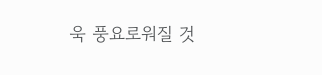욱 풍요로워질 것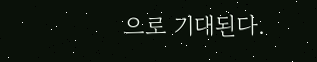으로 기대된다.